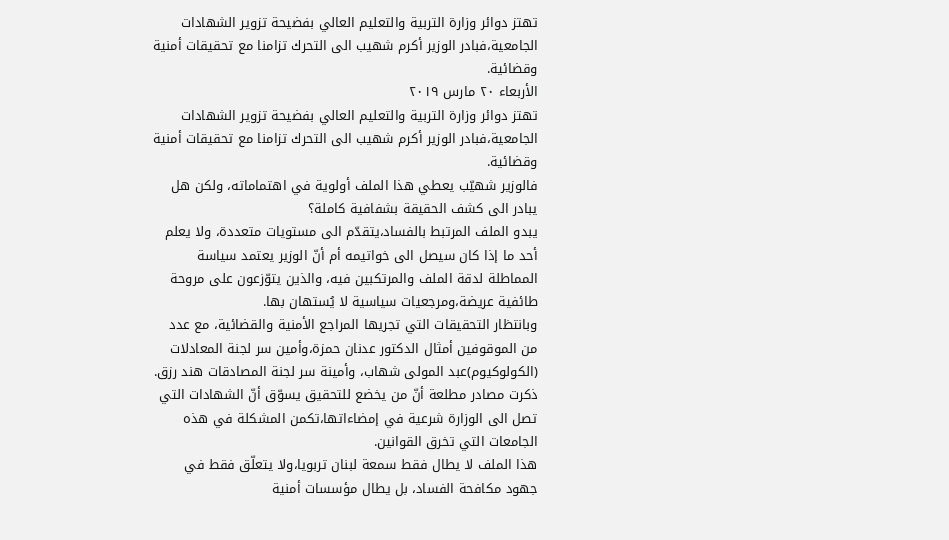تهتز دوائر وزارة التربية والتعليم العالي بفضيحة تزوير الشهادات الجامعية،فبادر الوزير أكرم شهيب الى التحرك تزامنا مع تحقيقات أمنية وقضائية.
الأربعاء ٢٠ مارس ٢٠١٩
تهتز دوائر وزارة التربية والتعليم العالي بفضيحة تزوير الشهادات الجامعية،فبادر الوزير أكرم شهيب الى التحرك تزامنا مع تحقيقات أمنية وقضائية.
فالوزير شهيّب يعطي هذا الملف أولوية في اهتماماته، ولكن هل يبادر الى كشف الحقيقة بشفافية كاملة؟
يبدو الملف المرتبط بالفساد،يتقدّم الى مستويات متعددة، ولا يعلم أحد ما إذا كان سيصل الى خواتيمه أم أنّ الوزير يعتمد سياسة المماطلة لدقة الملف والمرتكبين فيه، والذين يتوّزعون على مروحة طائفية عريضة،ومرجعيات سياسية لا يُستهان بها.
وبانتظار التحقيقات التي تجريها المراجع الأمنية والقضائية، مع عدد من الموقوفين أمثال الدكتور عدنان حمزة،وأمين سر لجنة المعادلات (الكولوكيوم)عبد المولى شهاب، وأمينة سر لجنة المصادقات هند رزق.
ذكرت مصادر مطلعة أنّ من يخضع للتحقيق يسوّق أنّ الشهادات التي تصل الى الوزارة شرعية في إمضاءاتها،تكمن المشكلة في هذه الجامعات التي تخرق القوانين.
هذا الملف لا يطال فقط سمعة لبنان تربويا،ولا يتعلّق فقط في جهود مكافحة الفساد، بل يطال مؤسسات أمنية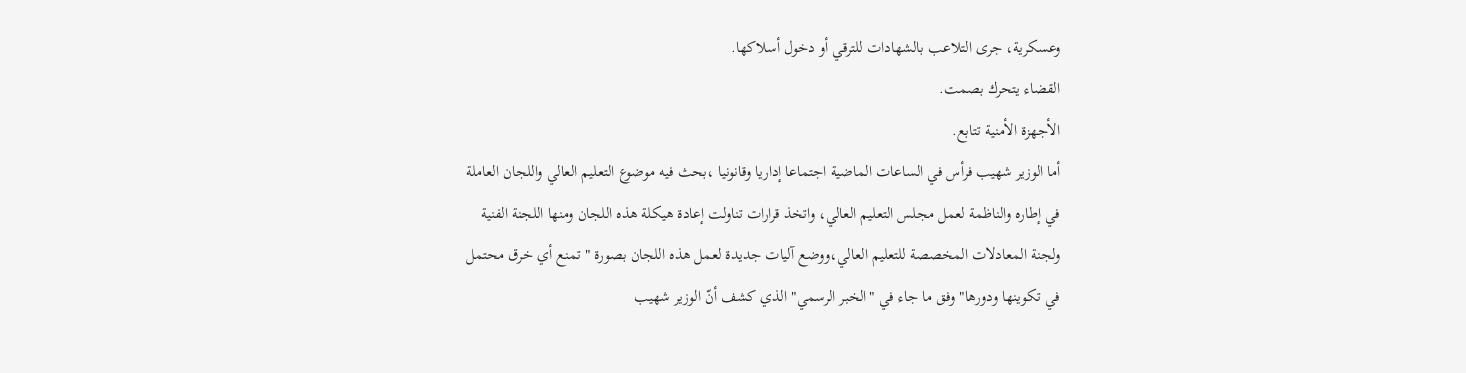وعسكرية، جرى التلاعب بالشهادات للترقي أو دخول أسلاكها.
القضاء يتحرك بصمت.
الأجهزة الأمنية تتابع.
أما الوزير شهيب فرأس في الساعات الماضية اجتماعا إداريا وقانونيا ،بحث فيه موضوع التعليم العالي واللجان العاملة في إطاره والناظمة لعمل مجلس التعليم العالي، واتخذ قرارات تناولت إعادة هيكلة هذه اللجان ومنها اللجنة الفنية ولجنة المعادلات المخصصة للتعليم العالي،ووضع آليات جديدة لعمل هذه اللجان بصورة "تمنع أي خرق محتمل في تكوينها ودورها" وفق ما جاء في "الخبر الرسمي" الذي كشف أنّ الوزير شهيب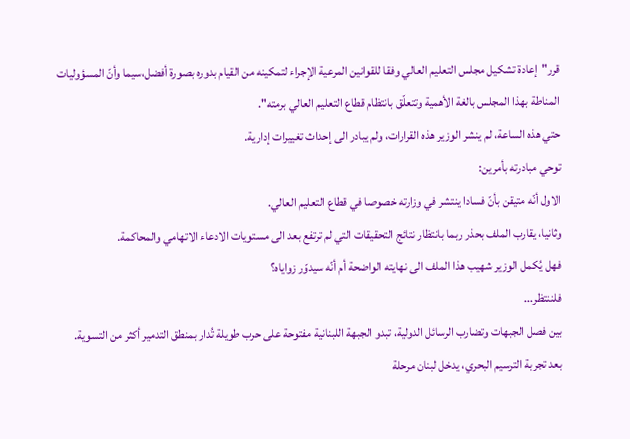قرر"إعادة تشكيل مجلس التعليم العالي وفقا للقوانين المرعية الإجراء لتمكينه من القيام بدوره بصورة أفضل،سيما وأنّ المسؤوليات المناطة بهذا المجلس بالغة الأهمية وتتعلّق بانتظام قطاع التعليم العالي برمته".
حتي هذه الساعة، لم ينشر الوزير هذه القرارات، ولم يبادر الى إحداث تغييرات إدارية.
توحي مبادرته بأمرين:
الاول أنّه متيقن بأنّ فسادا ينتشر في وزارته خصوصا في قطاع التعليم العالي.
وثانيا، يقارب الملف بحذر ربما بانتظار نتائج التحقيقات التي لم ترتفع بعد الى مستويات الادعاء الاتهامي والمحاكمة.
فهل يُكمل الوزير شهيب هذا الملف الى نهايته الواضحة أم أنّه سيدوّر زواياه؟
فلننتظر...
بين فصل الجبهات وتضارب الرسائل الدولية، تبدو الجبهة اللبنانية مفتوحة على حرب طويلة تُدار بمنطق التدمير أكثر من التسوية.
بعد تجربة الترسيم البحري، يدخل لبنان مرحلة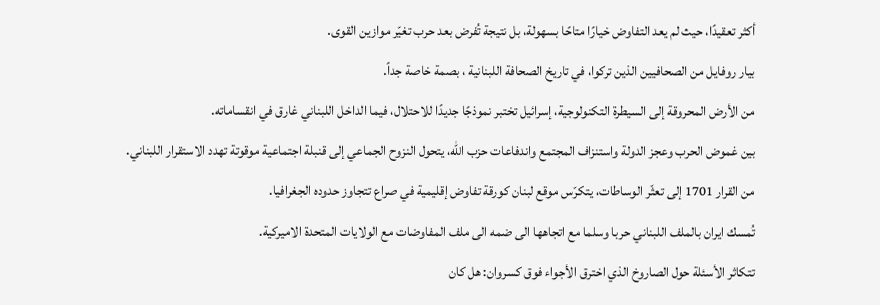أكثر تعقيدًا، حيث لم يعد التفاوض خيارًا متاحًا بسهولة، بل نتيجة تُفرض بعد حرب تغيّر موازين القوى.
بيار روفايل من الصحافيين الذين تركوا، في تاريخ الصحافة اللبنانية ، بصمة خاصة جداً.
من الأرض المحروقة إلى السيطرة التكنولوجية، إسرائيل تختبر نموذجًا جديدًا للاحتلال، فيما الداخل اللبناني غارق في انقساماته.
بين غموض الحرب وعجز الدولة واستنزاف المجتمع واندفاعات حزب الله، يتحول النزوح الجماعي إلى قنبلة اجتماعية موقوتة تهدد الاستقرار اللبناني.
من القرار 1701 إلى تعثّر الوساطات، يتكرّس موقع لبنان كورقة تفاوض إقليمية في صراع تتجاوز حدوده الجغرافيا.
تُمسك ايران بالملف اللبناني حربا وسلما مع اتجاهها الى ضمه الى ملف المفاوضات مع الولايات المتحدة الاميركية.
تتكاثر الأسئلة حول الصاروخ الذي اخترق الأجواء فوق كسروان: هل كان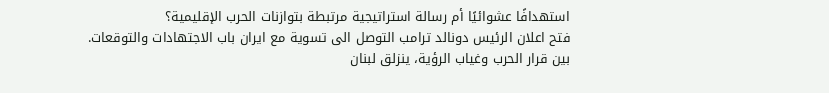استهدافًا عشوائيًا أم رسالة استراتيجية مرتبطة بتوازنات الحرب الإقليمية؟
فتح اعلان الرئيس دونالد ترامب التوصل الى تسوية مع ايران باب الاجتهادات والتوقعات.
بين قرار الحرب وغياب الرؤية، ينزلق لبنان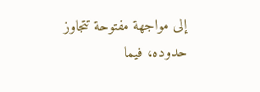إلى مواجهة مفتوحة تتجاوز حدوده، فيما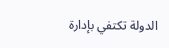الدولة تكتفي بإدارة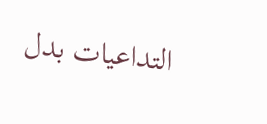التداعيات بدل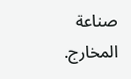صناعة المخارج.